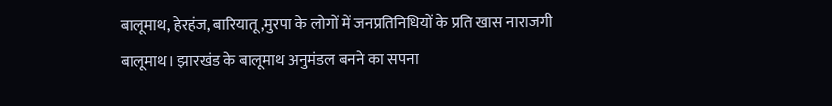बालूमाथ, हेरहंज, बारियातू,मुरपा के लोगों में जनप्रतिनिधियों के प्रति खास नाराजगी
बालूमाथ। झारखंड के बालूमाथ अनुमंडल बनने का सपना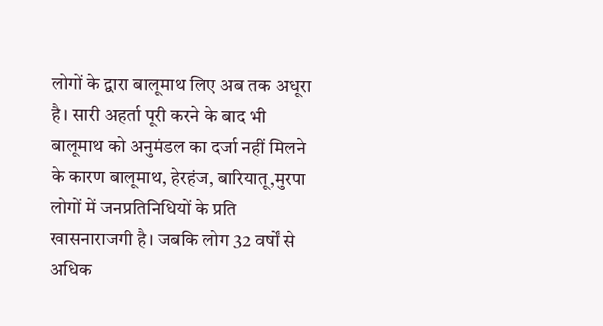लोगों के द्वारा बालूमाथ लिए अब तक अधूरा है। सारी अहर्ता पूरी करने के बाद भी बालूमाथ को अनुमंडल का दर्जा नहीं मिलने के कारण बालूमाथ, हेरहंज, बारियातू,मुरपा लोगों में जनप्रतिनिधियों के प्रति खासनाराजगी है। जबकि लोग 32 वर्षों से अधिक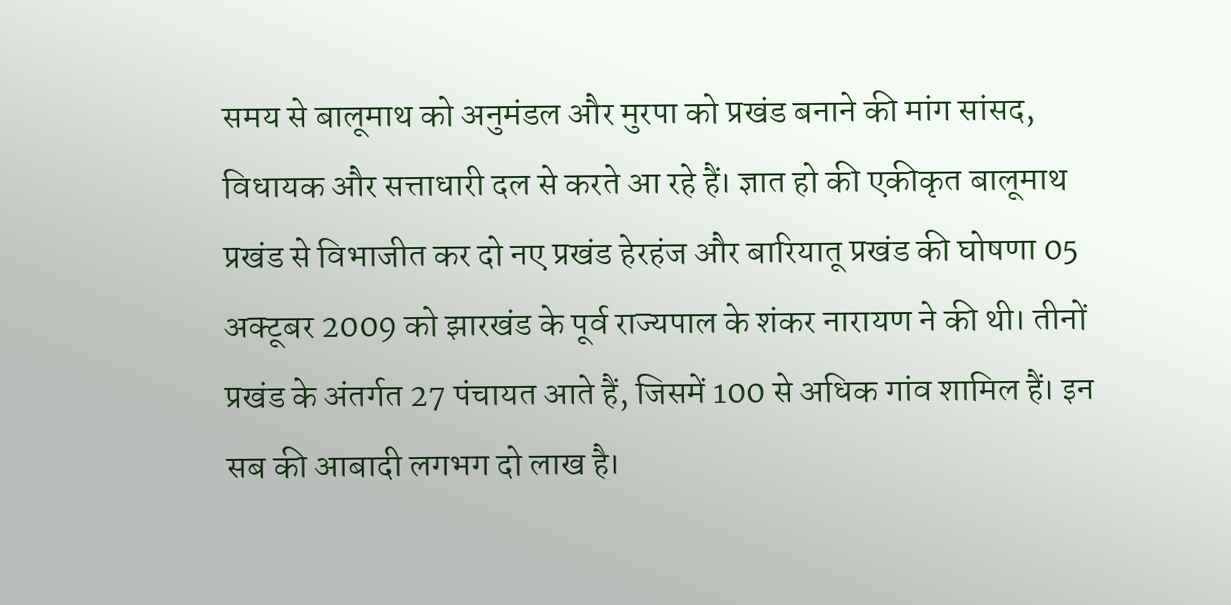समय से बालूमाथ को अनुमंडल और मुरपा को प्रखंड बनाने की मांग सांसद, विधायक और सत्ताधारी दल से करते आ रहे हैं। ज्ञात हो की एकीकृत बालूमाथ प्रखंड से विभाजीत कर दो नए प्रखंड हेरहंज और बारियातू प्रखंड की घोषणा 05 अक्टूबर 2009 को झारखंड के पूर्व राज्यपाल के शंकर नारायण ने की थी। तीनों प्रखंड के अंतर्गत 27 पंचायत आते हैं, जिसमें 100 से अधिक गांव शामिल हैं। इन सब की आबादी लगभग दो लाख है।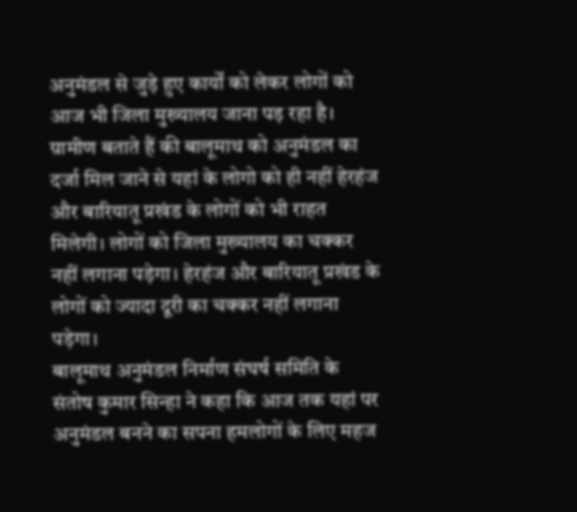अनुमंडल से जुड़े हुए कार्यों को लेकर लोगों को आज भी जिला मुख्यालय जाना पड़ रहा है। ग्रामीण बताते हैं की बालूमाथ को अनुमंडल का दर्जा मिल जाने से यहां के लोगो को ही नहीं हेरहंज और बारियातू प्रखंड के लोगों को भी राहत मिलेगी। लोगों को जिला मुख्यालय का चक्कर नहीं लगाना पड़ेगा। हेरहंज और बारियातू प्रखंड के लोगों को ज्यादा दूरी का चक्कर नहीं लगाना पड़ेगा।
बालूमाथ अनुमंडल निर्माण संघर्ष समिति के संतोष कुमार सिन्हा ने कहा कि आज तक यहां पर अनुमंडल बनने का सपना हमलोगों के लिए महज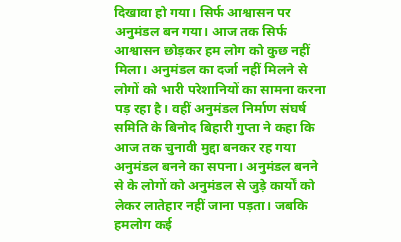दिखावा हो गया। सिर्फ आश्वासन पर अनुमंडल बन गया। आज तक सिर्फ आश्वासन छोड़कर हम लोग को कुछ नहीं मिला। अनुमंडल का दर्जा नहीं मिलने से लोगों को भारी परेशानियों का सामना करना पड़ रहा है। वहीं अनुमंडल निर्माण संघर्ष समिति के बिनोद बिहारी गुप्ता ने कहा कि आज तक चुनावी मुद्दा बनकर रह गया अनुमंडल बनने का सपना। अनुमंडल बनने से के लोगों को अनुमंडल से जुड़े कार्यों को लेकर लातेहार नहीं जाना पड़ता। जबकि हमलोग कई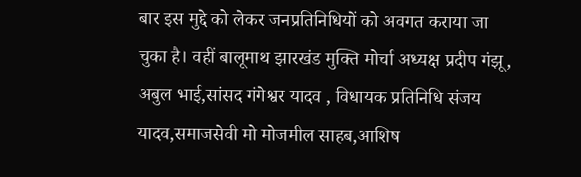बार इस मुद्दे को लेकर जनप्रतिनिधियों को अवगत कराया जा चुका है। वहीं बालूमाथ झारखंड मुक्ति मोर्चा अध्यक्ष प्रदीप गंझू, अबुल भाई,सांसद गंगेश्वर यादव , विधायक प्रतिनिधि संजय यादव,समाजसेवी मो मोजमील साहब,आशिष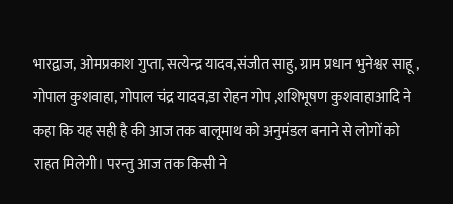भारद्वाज, ओमप्रकाश गुप्ता, सत्येन्द्र यादव,संजीत साहु, ग्राम प्रधान भुनेश्वर साहू , गोपाल कुशवाहा, गोपाल चंद्र यादव,डा रोहन गोप ,शशिभूषण कुशवाहाआदि ने कहा कि यह सही है की आज तक बालूमाथ को अनुमंडल बनाने से लोगों को राहत मिलेगी। परन्तु आज तक किसी ने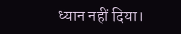ध्यान नहीं दिया।